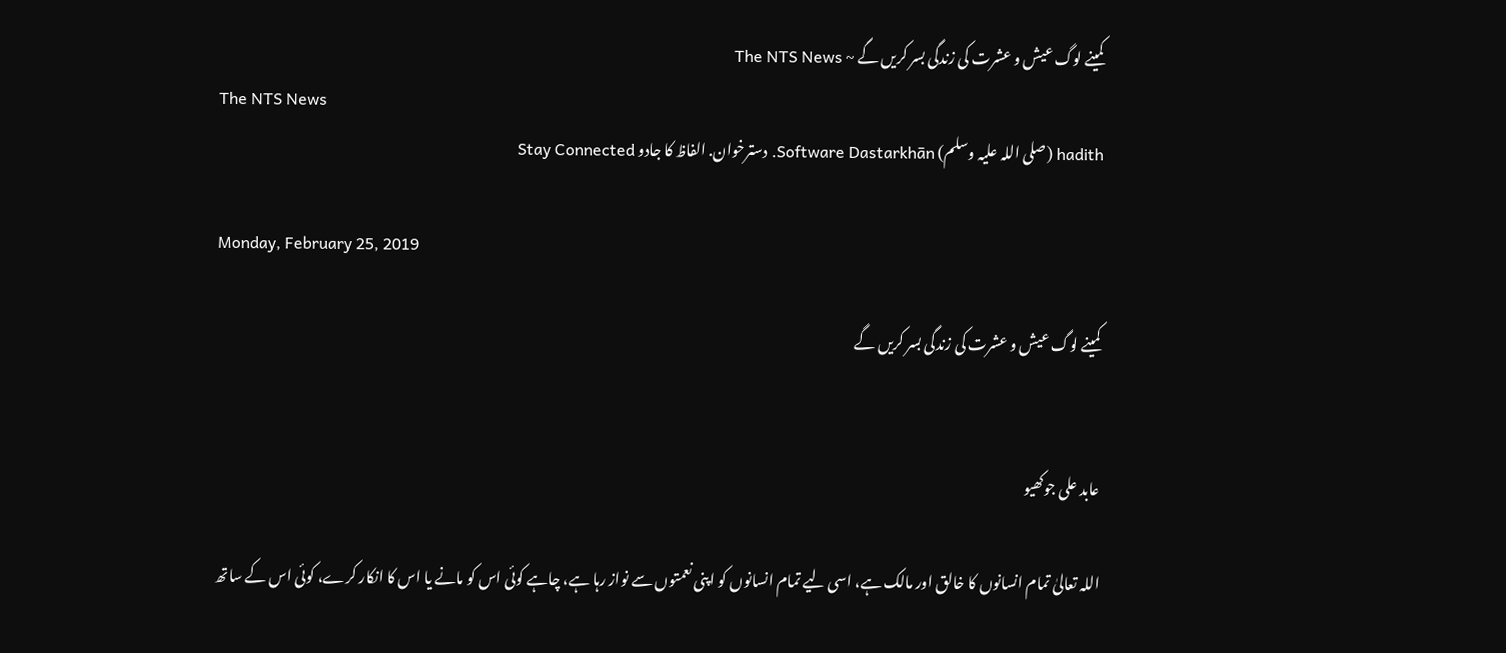کمینے لوگ عیش و عشرت کی زندگی بسر کریں گے ~ The NTS News
The NTS News
hadith (صلی اللہ علیہ وسلم) Software Dastarkhān. دسترخوان. الفاظ کا جادو Stay Connected

Monday, February 25, 2019

کمینے لوگ عیش و عشرت کی زندگی بسر کریں گے


عابد علی جوکھیو

اللہ تعالیٰ تمام انسانوں کا خالق اور مالک ہے، اسی لیے تمام انسانوں کو اپنی نعمتوں سے نواز رہا ہے، چاہے کوئی اس کو مانے یا اس کا انکار کرے، کوئی اس کے ساتھ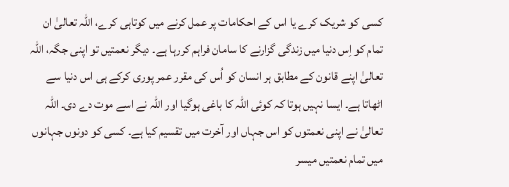کسی کو شریک کرے یا اس کے احکامات پر عمل کرنے میں کوتاہی کرے، اللہ تعالیٰ ان تمام کو اِس دنیا میں زندگی گزارنے کا سامان فراہم کررہا ہے۔ دیگر نعمتیں تو اپنی جگہ، اللہ تعالیٰ اپنے قانون کے مطابق ہر انسان کو اُس کی مقرر عمر پوری کرکے ہی اس دنیا سے اٹھاتا ہے۔ ایسا نہیں ہوتا کہ کوئی اللہ کا باغی ہوگیا اور اللہ نے اسے موت دے دی۔ اللہ تعالیٰ نے اپنی نعمتوں کو اس جہاں اور آخرت میں تقسیم کیا ہے۔ کسی کو دونوں جہانوں میں تمام نعمتیں میسر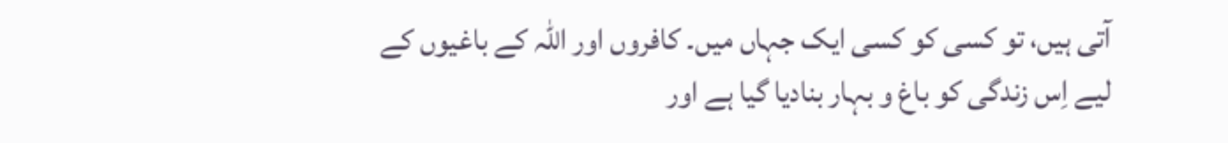آتی ہیں، تو کسی کو کسی ایک جہاں میں۔ کافروں اور اللہ کے باغیوں کے لیے اِس زندگی کو باغ و بہار بنادیا گیا ہے اور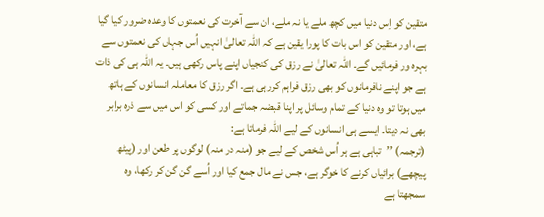متقین کو اِس دنیا میں کچھ ملے یا نہ ملے، ان سے آخرت کی نعمتوں کا وعدہ ضرور کیا گیا ہے، اور متقین کو اس بات کا پورا یقین ہے کہ اللہ تعالیٰ انہیں اُس جہاں کی نعمتوں سے بہرہ ور فرمائیں گے۔ اللہ تعالیٰ نے رزق کی کنجیاں اپنے پاس رکھی ہیں۔ یہ اللہ ہی کی ذات ہے جو اپنے نافرمانوں کو بھی رزق فراہم کررہی ہے۔ اگر رزق کا معاملہ انسانوں کے ہاتھ میں ہوتا تو وہ دنیا کے تمام وسائل پر اپنا قبضہ جماتے اور کسی کو اس میں سے ذرہ برابر بھی نہ دیتا۔ ایسے ہی انسانوں کے لیے اللہ فرماتا ہے:
(ترجمہ) ’’تباہی ہے ہر اُس شخص کے لیے جو (منہ در منہ) لوگوں پر طعن اور (پیٹھ پیچھے) برائیاں کرنے کا خوگر ہے، جس نے مال جمع کیا اور اُسے گن گن کر رکھا، وہ سمجھتا ہے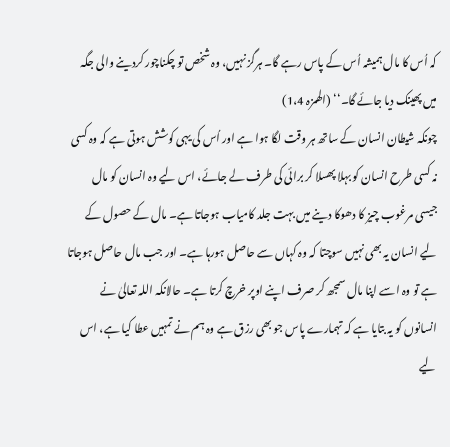کہ اُس کا مال ہمیشہ اُس کے پاس رہے گا۔ ہرگز نہیں، وہ شخص تو چکناچور کردینے والی جگہ میں پھینک دیا جائے گا۔‘‘ (الھمزہ 1،4)
چونکہ شیطان انسان کے ساتھ ہر وقت لگا ہوا ہے اور اُس کی یہی کوشش ہوتی ہے کہ وہ کسی نہ کسی طرح انسان کو بہلا پھسلا کر برائی کی طرف لے جائے، اس لیے وہ انسان کو مال جیسی مرغوب چیز کا دھوکا دینے میں بہت جلد کامیاب ہوجاتا ہے۔ مال کے حصول کے لیے انسان یہ بھی نہیں سوچتا کہ وہ کہاں سے حاصل ہورہا ہے۔ اور جب مال حاصل ہوجاتا ہے تو وہ اسے اپنا مال سمجھ کر صرف اپنے اوپر خرچ کرتا ہے۔ حالانکہ اللہ تعالیٰ نے انسانوں کو یہ بتایا ہے کہ تہمارے پاس جو بھی رزق ہے وہ ہم نے تمہیں عطا کیا ہے، اس لیے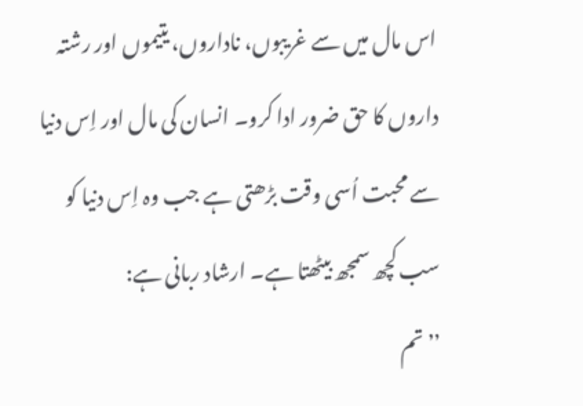اس مال میں سے غریبوں، ناداروں، یتیموں اور رشتہ داروں کا حق ضرور ادا کرو۔ انسان کی مال اور اِس دنیا سے محبت اُسی وقت بڑھتی ہے جب وہ اِس دنیا کو سب کچھ سمجھ بیٹھتا ہے۔ ارشاد ربانی ہے:
’’تم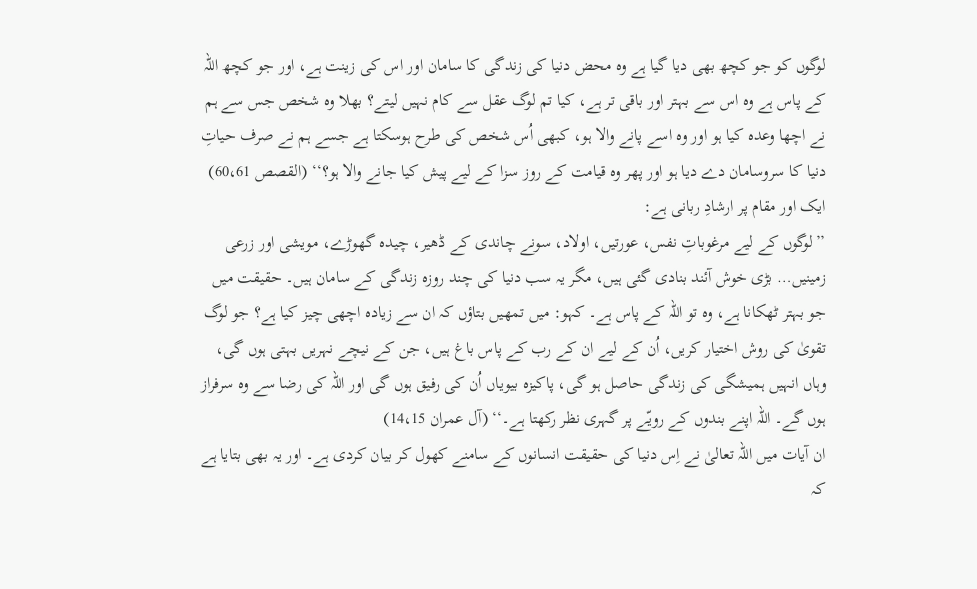لوگوں کو جو کچھ بھی دیا گیا ہے وہ محض دنیا کی زندگی کا سامان اور اس کی زینت ہے، اور جو کچھ اللہ کے پاس ہے وہ اس سے بہتر اور باقی تر ہے، کیا تم لوگ عقل سے کام نہیں لیتے؟ بھلا وہ شخص جس سے ہم نے اچھا وعدہ کیا ہو اور وہ اسے پانے والا ہو، کبھی اُس شخص کی طرح ہوسکتا ہے جسے ہم نے صرف حیاتِ دنیا کا سروسامان دے دیا ہو اور پھر وہ قیامت کے روز سزا کے لیے پیش کیا جانے والا ہو؟‘‘ (القصص 60،61)
ایک اور مقام پر ارشادِ ربانی ہے:
’’لوگوں کے لیے مرغوباتِ نفس، عورتیں، اولاد، سونے چاندی کے ڈھیر، چیدہ گھوڑے، مویشی اور زرعی زمینیں… بڑی خوش آئند بنادی گئی ہیں، مگر یہ سب دنیا کی چند روزہ زندگی کے سامان ہیں۔ حقیقت میں جو بہتر ٹھکانا ہے، وہ تو اللہ کے پاس ہے۔ کہو: میں تمھیں بتاؤں کہ ان سے زیادہ اچھی چیز کیا ہے؟ جو لوگ تقویٰ کی روش اختیار کریں، اُن کے لیے ان کے رب کے پاس باغ ہیں، جن کے نیچے نہریں بہتی ہوں گی، وہاں انہیں ہمیشگی کی زندگی حاصل ہو گی، پاکیزہ بیویاں اُن کی رفیق ہوں گی اور اللہ کی رضا سے وہ سرفراز ہوں گے۔ اللہ اپنے بندوں کے رویّے پر گہری نظر رکھتا ہے۔‘‘ (آل عمران 14،15)
ان آیات میں اللہ تعالیٰ نے اِس دنیا کی حقیقت انسانوں کے سامنے کھول کر بیان کردی ہے۔ اور یہ بھی بتایا ہے کہ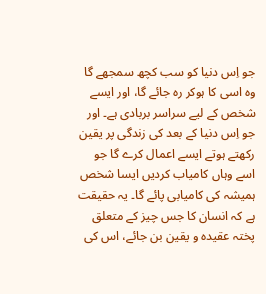جو اِس دنیا کو سب کچھ سمجھے گا وہ اسی کا ہوکر رہ جائے گا، اور ایسے شخص کے لیے سراسر بربادی ہے۔ اور جو اِس دنیا کے بعد کی زندگی پر یقین رکھتے ہوتے ایسے اعمال کرے گا جو اسے وہاں کامیاب کردیں ایسا شخص ہمیشہ کی کامیابی پائے گا۔ یہ حقیقت ہے کہ انسان کا جس چیز کے متعلق پختہ عقیدہ و یقین بن جائے، اس کی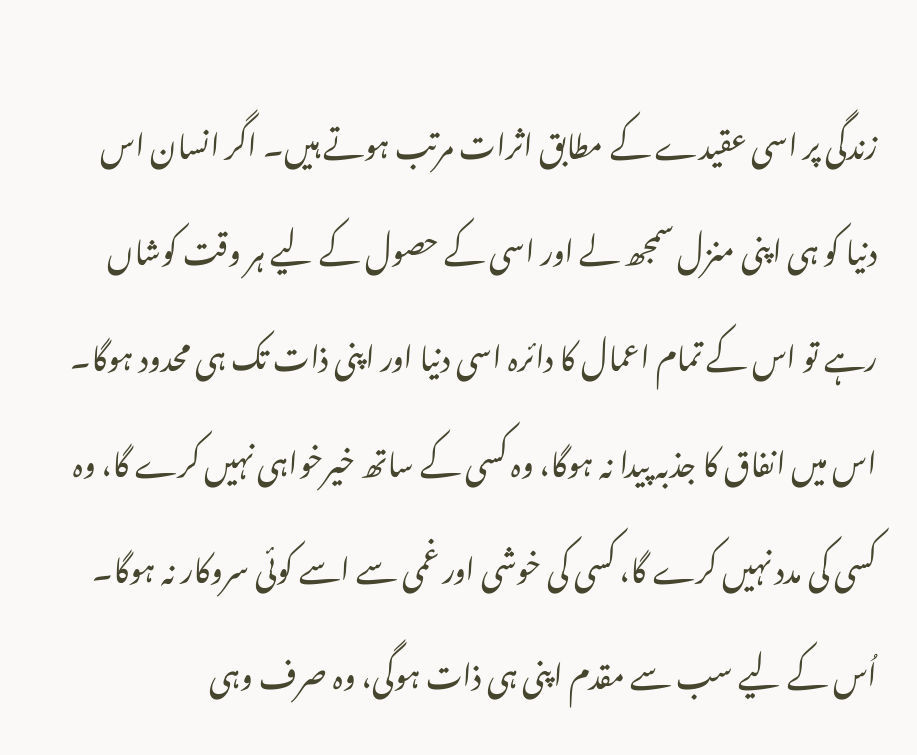زندگی پر اسی عقیدے کے مطابق اثرات مرتب ہوتے ہیں۔ اگر انسان اس دنیا کو ہی اپنی منزل سمجھ لے اور اسی کے حصول کے لیے ہر وقت کوشاں رہے تو اس کے تمام اعمال کا دائرہ اسی دنیا اور اپنی ذات تک ہی محدود ہوگا۔ اس میں انفاق کا جذبہ پیدا نہ ہوگا، وہ کسی کے ساتھ خیرخواہی نہیں کرے گا، وہ کسی کی مدد نہیں کرے گا، کسی کی خوشی اور غمی سے اسے کوئی سروکار نہ ہوگا۔ اُس کے لیے سب سے مقدم اپنی ہی ذات ہوگی، وہ صرف وہی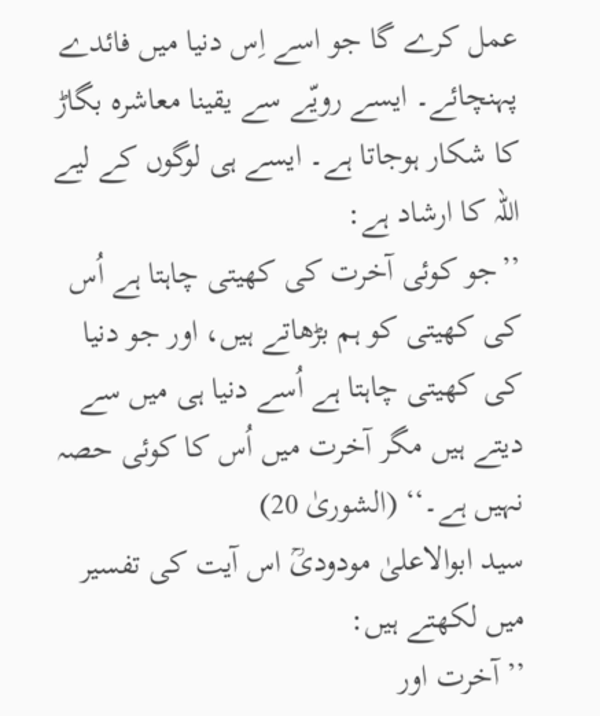عمل کرے گا جو اسے اِس دنیا میں فائدے پہنچائے۔ ایسے رویّے سے یقینا معاشرہ بگاڑ کا شکار ہوجاتا ہے۔ ایسے ہی لوگوں کے لیے اللہ کا ارشاد ہے:
’’جو کوئی آخرت کی کھیتی چاہتا ہے اُس کی کھیتی کو ہم بڑھاتے ہیں، اور جو دنیا کی کھیتی چاہتا ہے اُسے دنیا ہی میں سے دیتے ہیں مگر آخرت میں اُس کا کوئی حصہ نہیں ہے۔‘‘ (الشوریٰ 20)
سید ابوالاعلیٰ مودودیؒ اس آیت کی تفسیر میں لکھتے ہیں:
’’آخرت اور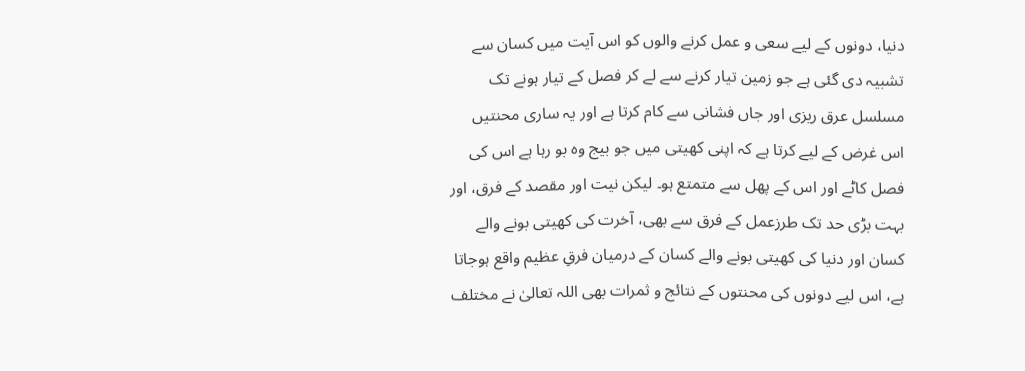دنیا، دونوں کے لیے سعی و عمل کرنے والوں کو اس آیت میں کسان سے تشبیہ دی گئی ہے جو زمین تیار کرنے سے لے کر فصل کے تیار ہونے تک مسلسل عرق ریزی اور جاں فشانی سے کام کرتا ہے اور یہ ساری محنتیں اس غرض کے لیے کرتا ہے کہ اپنی کھیتی میں جو بیج وہ بو رہا ہے اس کی فصل کاٹے اور اس کے پھل سے متمتع ہو۔ لیکن نیت اور مقصد کے فرق، اور بہت بڑی حد تک طرزعمل کے فرق سے بھی، آخرت کی کھیتی بونے والے کسان اور دنیا کی کھیتی بونے والے کسان کے درمیان فرقِ عظیم واقع ہوجاتا ہے، اس لیے دونوں کی محنتوں کے نتائج و ثمرات بھی اللہ تعالیٰ نے مختلف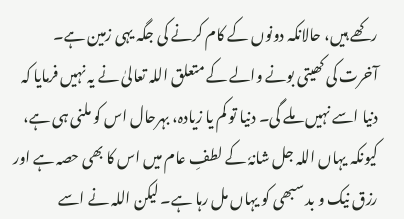رکھے ہیں، حالانکہ دونوں کے کام کرنے کی جگہ یہی زمین ہے۔
آخرت کی کھیتی بونے والے کے متعلق اللہ تعالیٰ نے یہ نہیں فرمایا کہ دنیا اسے نہیں ملے گی۔ دنیا تو کم یا زیادہ، بہرحال اس کو ملنی ہی ہے، کیونکہ یہاں اللہ جل شانہٗ کے لطفِ عام میں اس کا بھی حصہ ہے اور رزق نیک و بد سبھی کو یہاں مل رہا ہے۔ لیکن اللہ نے اسے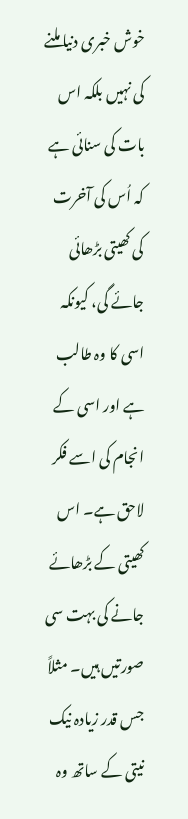خوش خبری دنیا ملنے کی نہیں بلکہ اس بات کی سنائی ہے کہ اُس کی آخرت کی کھیتی بڑھائی جائے گی، کیونکہ اسی کا وہ طالب ہے اور اسی کے انجام کی اسے فکر لاحق ہے۔ اس کھیتی کے بڑھائے جانے کی بہت سی صورتیں ہیں۔ مثلاً جس قدر زیادہ نیک نیتی کے ساتھ وہ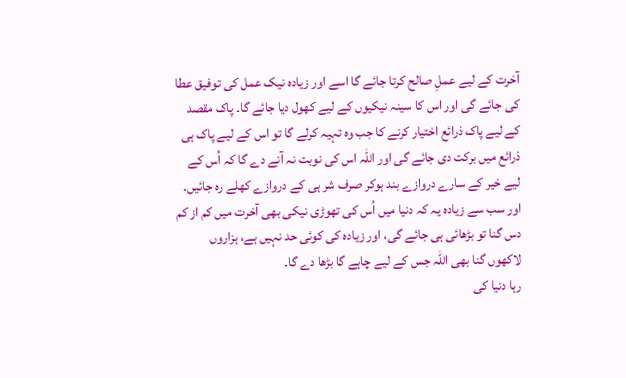آخرت کے لیے عملِ صالح کرتا جائے گا اسے اور زیادہ نیک عمل کی توفیق عطا کی جائے گی اور اس کا سینہ نیکیوں کے لیے کھول دیا جائے گا۔ پاک مقصد کے لیے پاک ذرائع اختیار کرنے کا جب وہ تہیہ کرلے گا تو اس کے لیے پاک ہی ذرائع میں برکت دی جائے گی اور اللہ اس کی نوبت نہ آنے دے گا کہ اُس کے لیے خیر کے سارے دروازے بند ہوکر صرف شر ہی کے دروازے کھلے رہ جائیں۔ اور سب سے زیادہ یہ کہ دنیا میں اُس کی تھوڑی نیکی بھی آخرت میں کم از کم دس گنا تو بڑھائی ہی جائے گی، اور زیادہ کی کوئی حد نہیں ہے، ہزاروں لاکھوں گنا بھی اللہ جس کے لیے چاہے گا بڑھا دے گا۔
رہا دنیا کی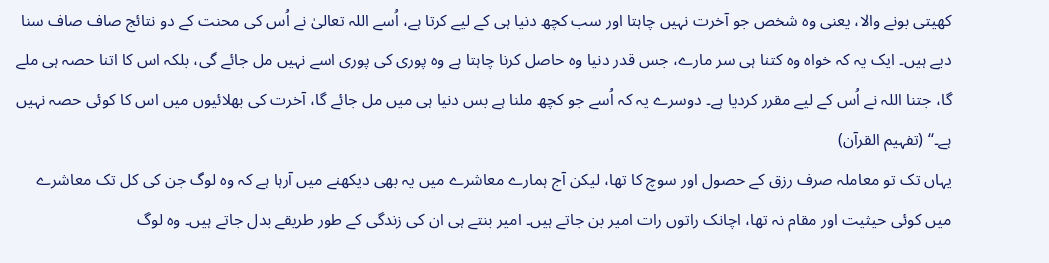کھیتی بونے والا، یعنی وہ شخص جو آخرت نہیں چاہتا اور سب کچھ دنیا ہی کے لیے کرتا ہے، اُسے اللہ تعالیٰ نے اُس کی محنت کے دو نتائج صاف صاف سنا دیے ہیں۔ ایک یہ کہ خواہ وہ کتنا ہی سر مارے، جس قدر دنیا وہ حاصل کرنا چاہتا ہے وہ پوری کی پوری اسے نہیں مل جائے گی، بلکہ اس کا اتنا حصہ ہی ملے گا، جتنا اللہ نے اُس کے لیے مقرر کردیا ہے۔ دوسرے یہ کہ اُسے جو کچھ ملنا ہے بس دنیا ہی میں مل جائے گا، آخرت کی بھلائیوں میں اس کا کوئی حصہ نہیں ہے۔‘‘ (تفہیم القرآن)
یہاں تک تو معاملہ صرف رزق کے حصول اور سوچ کا تھا، لیکن آج ہمارے معاشرے میں یہ بھی دیکھنے میں آرہا ہے کہ وہ لوگ جن کی کل تک معاشرے میں کوئی حیثیت اور مقام نہ تھا، اچانک راتوں رات امیر بن جاتے ہیں۔ امیر بنتے ہی ان کی زندگی کے طور طریقے بدل جاتے ہیں۔ وہ لوگ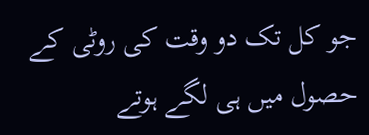جو کل تک دو وقت کی روٹی کے حصول میں ہی لگے ہوتے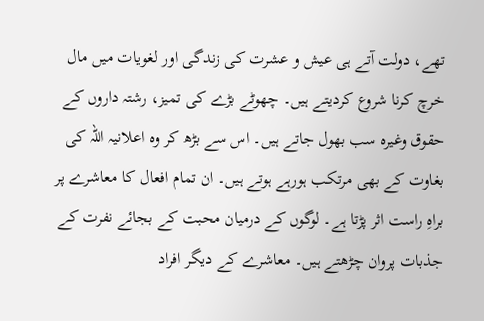تھے، دولت آتے ہی عیش و عشرت کی زندگی اور لغویات میں مال خرچ کرنا شروع کردیتے ہیں۔ چھوٹے بڑے کی تمیز، رشتہ داروں کے حقوق وغیرہ سب بھول جاتے ہیں۔ اس سے بڑھ کر وہ اعلانیہ اللہ کی بغاوت کے بھی مرتکب ہورہے ہوتے ہیں۔ ان تمام افعال کا معاشرے پر براہِ راست اثر پڑتا ہے۔ لوگوں کے درمیان محبت کے بجائے نفرت کے جذبات پروان چڑھتے ہیں۔ معاشرے کے دیگر افراد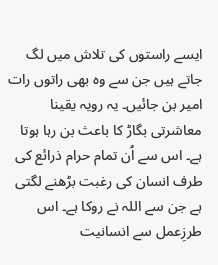ایسے راستوں کی تلاش میں لگ جاتے ہیں جن سے وہ بھی راتوں رات امیر بن جائیں۔ یہ رویہ یقینا معاشرتی بگاڑ کا باعث بن رہا ہوتا ہے۔ اس سے اُن تمام حرام ذرائع کی طرف انسان کی رغبت بڑھنے لگتی ہے جن سے اللہ نے روکا ہے۔ اس طرزِعمل سے انسانیت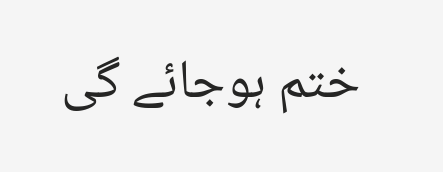ختم ہوجائے گی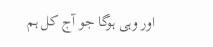اور وہی ہوگا جو آج کل ہم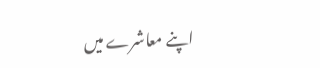اپنے معاشرے میں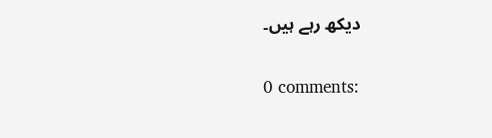دیکھ رہے ہیں۔

0 comments: